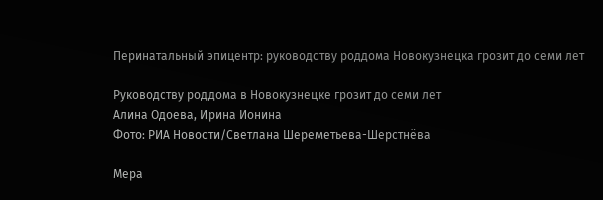Перинатальный эпицентр: руководству роддома Новокузнецка грозит до семи лет

Руководству роддома в Новокузнецке грозит до семи лет
Алина Одоева, Ирина Ионина
Фото: РИА Новости/Светлана Шереметьева-Шерстнёва

Мера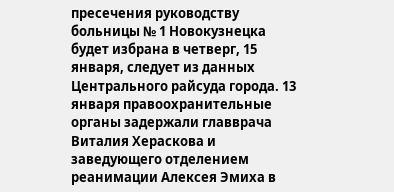пресечения руководству больницы № 1 Новокузнецка будет избрана в четверг, 15 января, следует из данных Центрального райсуда города. 13 января правоохранительные органы задержали главврача Виталия Хераскова и заведующего отделением реанимации Алексея Эмиха в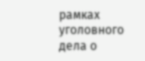рамках уголовного дела о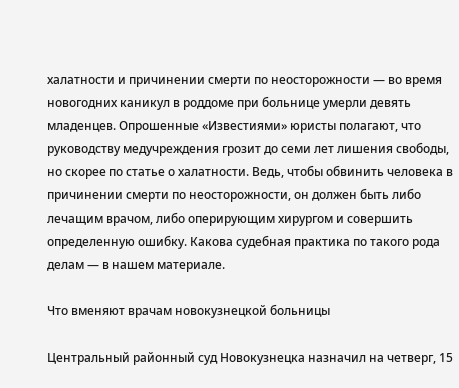халатности и причинении смерти по неосторожности — во время новогодних каникул в роддоме при больнице умерли девять младенцев. Опрошенные «Известиями» юристы полагают, что руководству медучреждения грозит до семи лет лишения свободы, но скорее по статье о халатности. Ведь, чтобы обвинить человека в причинении смерти по неосторожности, он должен быть либо лечащим врачом, либо оперирующим хирургом и совершить определенную ошибку. Какова судебная практика по такого рода делам — в нашем материале.

Что вменяют врачам новокузнецкой больницы

Центральный районный суд Новокузнецка назначил на четверг, 15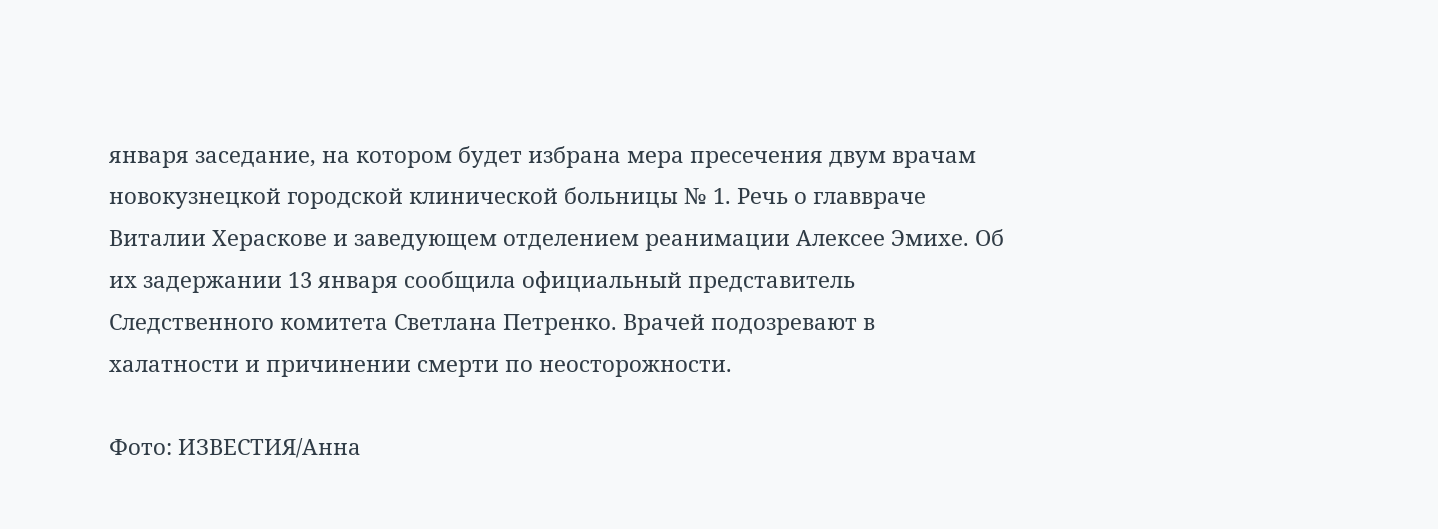января заседание, на котором будет избрана мера пресечения двум врачам новокузнецкой городской клинической больницы № 1. Речь о главвраче Виталии Хераскове и заведующем отделением реанимации Алексее Эмихе. Об их задержании 13 января сообщила официальный представитель Следственного комитета Светлана Петренко. Врачей подозревают в халатности и причинении смерти по неосторожности.

Фото: ИЗВЕСТИЯ/Анна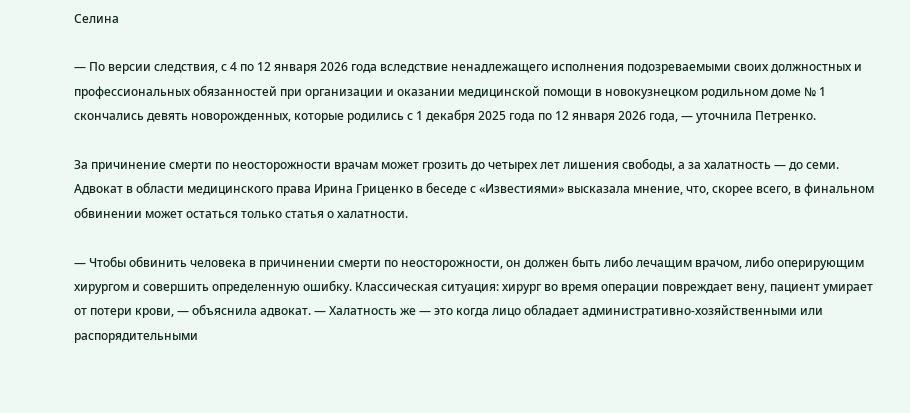Селина

— По версии следствия, с 4 по 12 января 2026 года вследствие ненадлежащего исполнения подозреваемыми своих должностных и профессиональных обязанностей при организации и оказании медицинской помощи в новокузнецком родильном доме № 1 скончались девять новорожденных, которые родились с 1 декабря 2025 года по 12 января 2026 года, — уточнила Петренко.

За причинение смерти по неосторожности врачам может грозить до четырех лет лишения свободы, а за халатность — до семи. Адвокат в области медицинского права Ирина Гриценко в беседе с «Известиями» высказала мнение, что, скорее всего, в финальном обвинении может остаться только статья о халатности.

— Чтобы обвинить человека в причинении смерти по неосторожности, он должен быть либо лечащим врачом, либо оперирующим хирургом и совершить определенную ошибку. Классическая ситуация: хирург во время операции повреждает вену, пациент умирает от потери крови, — объяснила адвокат. — Халатность же — это когда лицо обладает административно-хозяйственными или распорядительными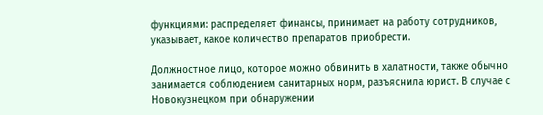функциями: распределяет финансы, принимает на работу сотрудников, указывает, какое количество препаратов приобрести.

Должностное лицо, которое можно обвинить в халатности, также обычно занимается соблюдением санитарных норм, разъяснила юрист. В случае с Новокузнецком при обнаружении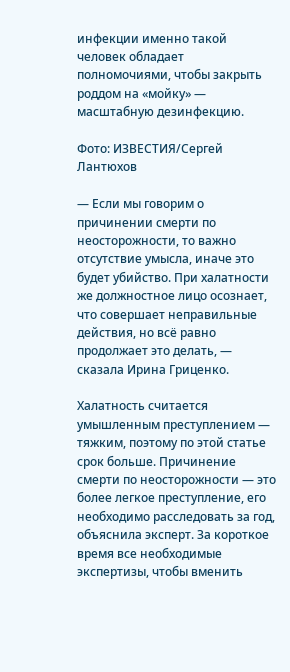инфекции именно такой человек обладает полномочиями, чтобы закрыть роддом на «мойку» — масштабную дезинфекцию.

Фото: ИЗВЕСТИЯ/Сергей Лантюхов

— Если мы говорим о причинении смерти по неосторожности, то важно отсутствие умысла, иначе это будет убийство. При халатности же должностное лицо осознает, что совершает неправильные действия, но всё равно продолжает это делать, — сказала Ирина Гриценко.

Халатность считается умышленным преступлением — тяжким, поэтому по этой статье срок больше. Причинение смерти по неосторожности — это более легкое преступление, его необходимо расследовать за год, объяснила эксперт. За короткое время все необходимые экспертизы, чтобы вменить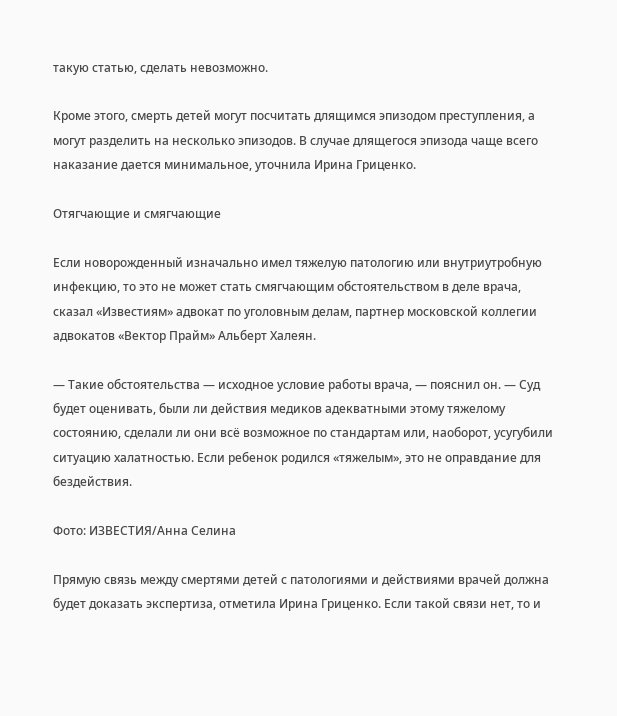такую статью, сделать невозможно.

Кроме этого, смерть детей могут посчитать длящимся эпизодом преступления, а могут разделить на несколько эпизодов. В случае длящегося эпизода чаще всего наказание дается минимальное, уточнила Ирина Гриценко.

Отягчающие и смягчающие

Если новорожденный изначально имел тяжелую патологию или внутриутробную инфекцию, то это не может стать смягчающим обстоятельством в деле врача, сказал «Известиям» адвокат по уголовным делам, партнер московской коллегии адвокатов «Вектор Прайм» Альберт Халеян.

— Такие обстоятельства — исходное условие работы врача, — пояснил он. — Суд будет оценивать, были ли действия медиков адекватными этому тяжелому состоянию, сделали ли они всё возможное по стандартам или, наоборот, усугубили ситуацию халатностью. Если ребенок родился «тяжелым», это не оправдание для бездействия.

Фото: ИЗВЕСТИЯ/Анна Селина

Прямую связь между смертями детей с патологиями и действиями врачей должна будет доказать экспертиза, отметила Ирина Гриценко. Если такой связи нет, то и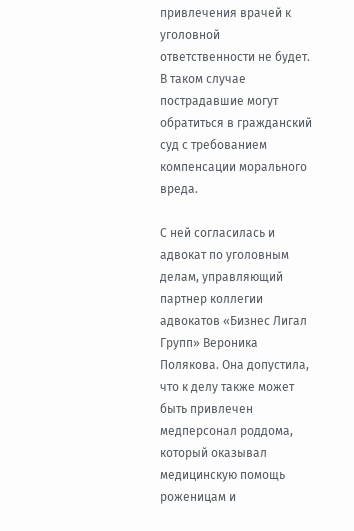привлечения врачей к уголовной ответственности не будет. В таком случае пострадавшие могут обратиться в гражданский суд с требованием компенсации морального вреда.

С ней согласилась и адвокат по уголовным делам, управляющий партнер коллегии адвокатов «Бизнес Лигал Групп» Вероника Полякова. Она допустила, что к делу также может быть привлечен медперсонал роддома, который оказывал медицинскую помощь роженицам и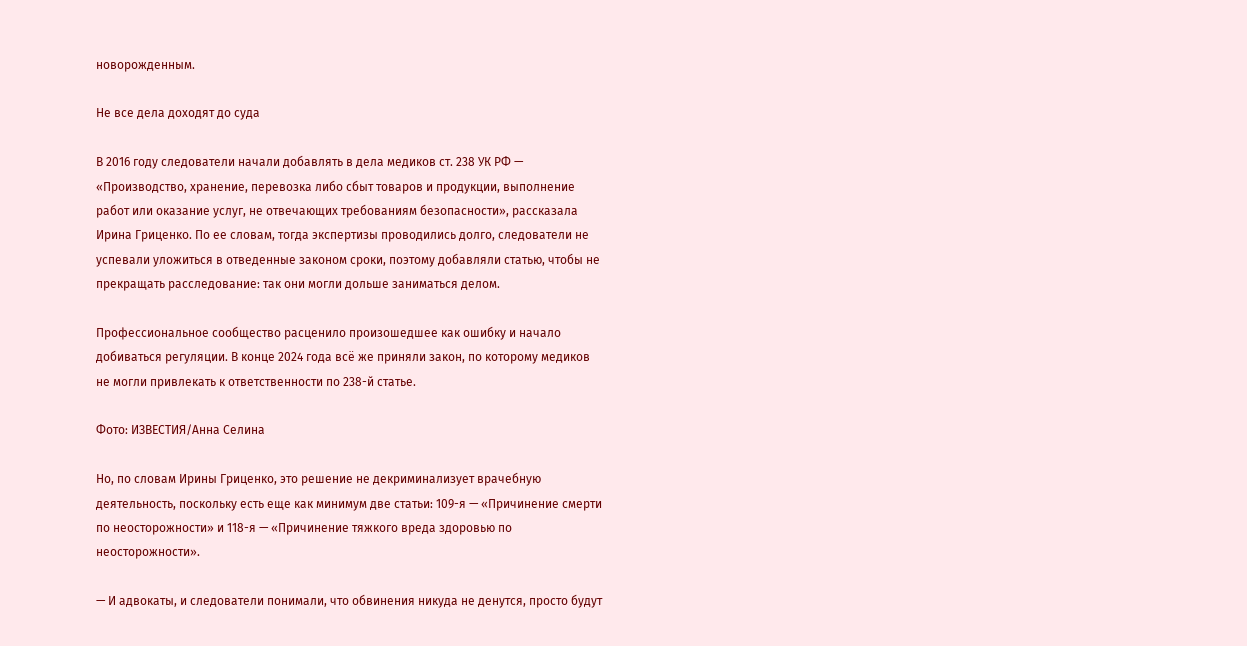новорожденным.

Не все дела доходят до суда

В 2016 году следователи начали добавлять в дела медиков ст. 238 УК РФ — «Производство, хранение, перевозка либо сбыт товаров и продукции, выполнение работ или оказание услуг, не отвечающих требованиям безопасности», рассказала Ирина Гриценко. По ее словам, тогда экспертизы проводились долго, следователи не успевали уложиться в отведенные законом сроки, поэтому добавляли статью, чтобы не прекращать расследование: так они могли дольше заниматься делом.

Профессиональное сообщество расценило произошедшее как ошибку и начало добиваться регуляции. В конце 2024 года всё же приняли закон, по которому медиков не могли привлекать к ответственности по 238-й статье.

Фото: ИЗВЕСТИЯ/Анна Селина

Но, по словам Ирины Гриценко, это решение не декриминализует врачебную деятельность, поскольку есть еще как минимум две статьи: 109-я — «Причинение смерти по неосторожности» и 118-я — «Причинение тяжкого вреда здоровью по неосторожности».

— И адвокаты, и следователи понимали, что обвинения никуда не денутся, просто будут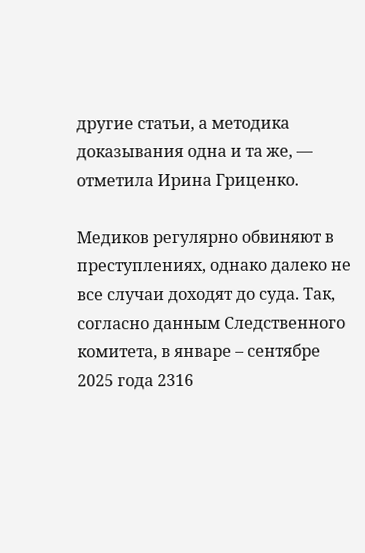другие статьи, а методика доказывания одна и та же, — отметила Ирина Гриценко.

Медиков регулярно обвиняют в преступлениях, однако далеко не все случаи доходят до суда. Так, согласно данным Следственного комитета, в январе – сентябре 2025 года 2316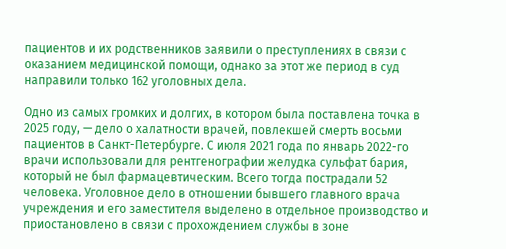пациентов и их родственников заявили о преступлениях в связи с оказанием медицинской помощи, однако за этот же период в суд направили только 162 уголовных дела.

Одно из самых громких и долгих, в котором была поставлена точка в 2025 году, — дело о халатности врачей, повлекшей смерть восьми пациентов в Санкт-Петербурге. С июля 2021 года по январь 2022-го врачи использовали для рентгенографии желудка сульфат бария, который не был фармацевтическим. Всего тогда пострадали 52 человека. Уголовное дело в отношении бывшего главного врача учреждения и его заместителя выделено в отдельное производство и приостановлено в связи с прохождением службы в зоне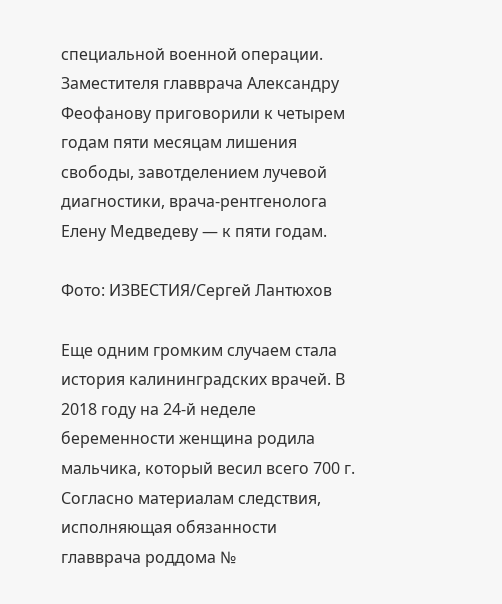специальной военной операции. Заместителя главврача Александру Феофанову приговорили к четырем годам пяти месяцам лишения свободы, завотделением лучевой диагностики, врача-рентгенолога Елену Медведеву — к пяти годам.

Фото: ИЗВЕСТИЯ/Сергей Лантюхов

Еще одним громким случаем стала история калининградских врачей. В 2018 году на 24-й неделе беременности женщина родила мальчика, который весил всего 700 г. Согласно материалам следствия, исполняющая обязанности главврача роддома №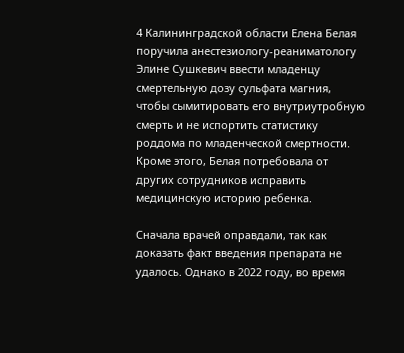4 Калининградской области Елена Белая поручила анестезиологу-реаниматологу Элине Сушкевич ввести младенцу смертельную дозу сульфата магния, чтобы сымитировать его внутриутробную смерть и не испортить статистику роддома по младенческой смертности. Кроме этого, Белая потребовала от других сотрудников исправить медицинскую историю ребенка.

Сначала врачей оправдали, так как доказать факт введения препарата не удалось. Однако в 2022 году, во время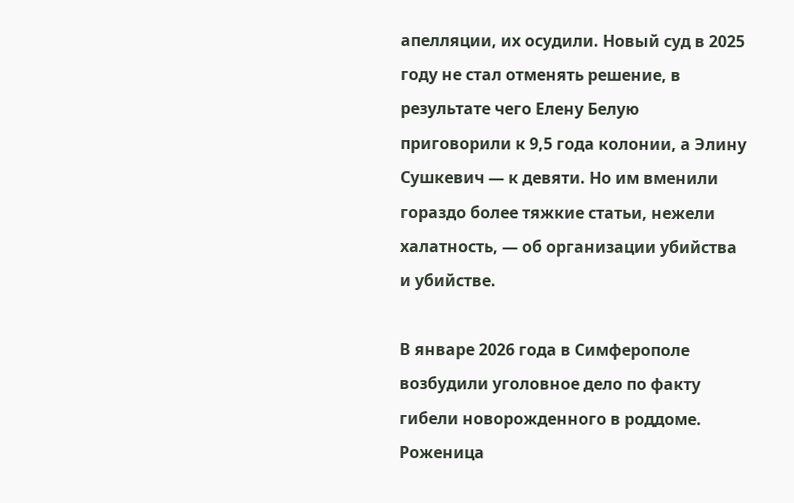апелляции, их осудили. Новый суд в 2025 году не стал отменять решение, в результате чего Елену Белую приговорили к 9,5 года колонии, а Элину Сушкевич — к девяти. Но им вменили гораздо более тяжкие статьи, нежели халатность, — об организации убийства и убийстве.

В январе 2026 года в Симферополе возбудили уголовное дело по факту гибели новорожденного в роддоме. Роженица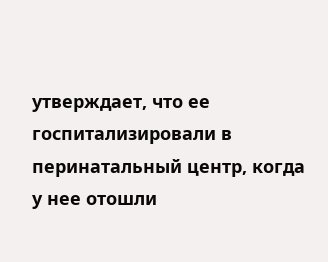утверждает, что ее госпитализировали в перинатальный центр, когда у нее отошли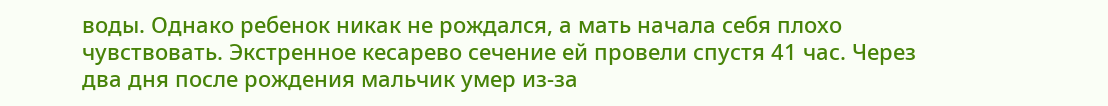воды. Однако ребенок никак не рождался, а мать начала себя плохо чувствовать. Экстренное кесарево сечение ей провели спустя 41 час. Через два дня после рождения мальчик умер из-за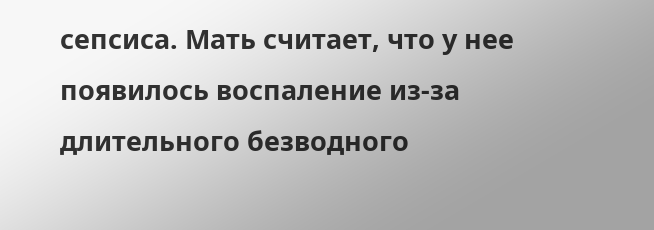сепсиса. Мать считает, что у нее появилось воспаление из-за длительного безводного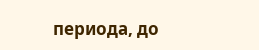периода, до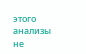этого анализы не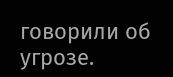говорили об угрозе.